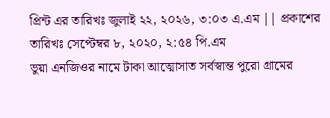প্রিন্ট এর তারিখঃ জুলাই ২২, ২০২৬, ৩:০৩ এ.এম || প্রকাশের তারিখঃ সেপ্টেম্বর ৮, ২০২০, ২:৫৪ পি.এম
ভুয়া এনজিওর নামে টাকা আত্মোসাত সর্বস্বান্ত পুরো গ্রামের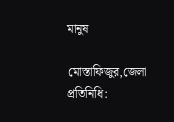মানুষ

মোস্তাফিজুর,জেলা প্রতিনিধি: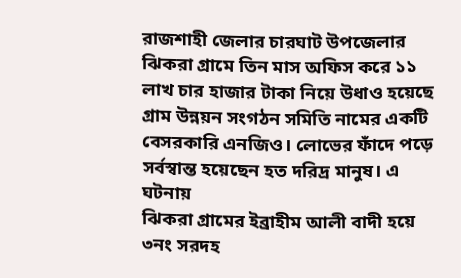রাজশাহী জেলার চারঘাট উপজেলার ঝিকরা গ্রামে তিন মাস অফিস করে ১১ লাখ চার হাজার টাকা নিয়ে উধাও হয়েছে গ্রাম উন্নয়ন সংগঠন সমিতি নামের একটি বেসরকারি এনজিও। লোভের ফাঁদে পড়ে সর্বস্বান্ত হয়েছেন হত দরিদ্র মানুষ। এ ঘটনায়
ঝিকরা গ্রামের ইব্রাহীম আলী বাদী হয়ে ৩নং সরদহ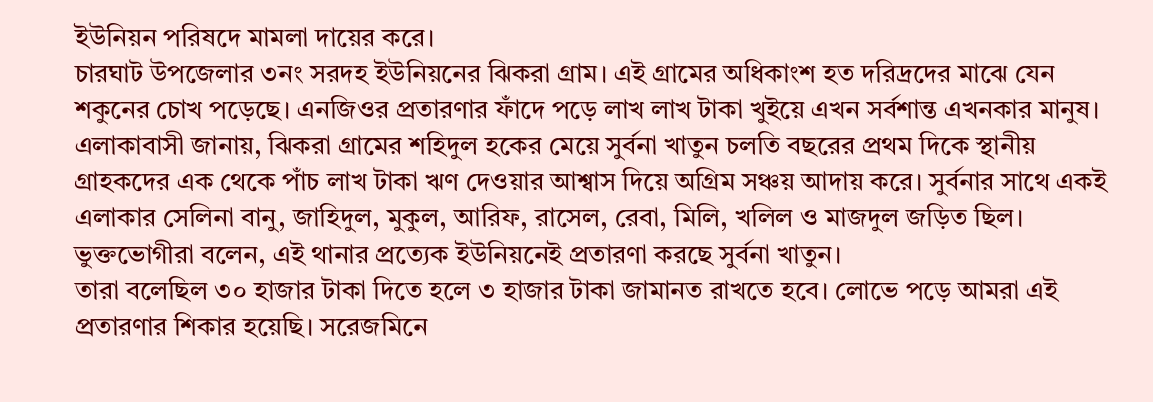ইউনিয়ন পরিষদে মামলা দায়ের করে।
চারঘাট উপজেলার ৩নং সরদহ ইউনিয়নের ঝিকরা গ্রাম। এই গ্রামের অধিকাংশ হত দরিদ্রদের মাঝে যেন শকুনের চোখ পড়েছে। এনজিওর প্রতারণার ফাঁদে পড়ে লাখ লাখ টাকা খুইয়ে এখন সর্বশান্ত এখনকার মানুষ। এলাকাবাসী জানায়, ঝিকরা গ্রামের শহিদুল হকের মেয়ে সুর্বনা খাতুন চলতি বছরের প্রথম দিকে স্থানীয় গ্রাহকদের এক থেকে পাঁচ লাখ টাকা ঋণ দেওয়ার আশ্বাস দিয়ে অগ্রিম সঞ্চয় আদায় করে। সুর্বনার সাথে একই এলাকার সেলিনা বানু, জাহিদুল, মুকুল, আরিফ, রাসেল, রেবা, মিলি, খলিল ও মাজদুল জড়িত ছিল। ভুক্তভোগীরা বলেন, এই থানার প্রত্যেক ইউনিয়নেই প্রতারণা করছে সুর্বনা খাতুন।
তারা বলেছিল ৩০ হাজার টাকা দিতে হলে ৩ হাজার টাকা জামানত রাখতে হবে। লোভে পড়ে আমরা এই প্রতারণার শিকার হয়েছি। সরেজমিনে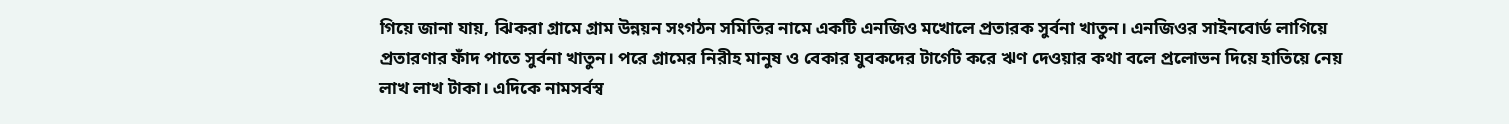গিয়ে জানা যায়, ঝিকরা গ্রামে গ্রাম উন্নয়ন সংগঠন সমিতির নামে একটি এনজিও মখোলে প্রতারক সুর্বনা খাতুন। এনজিওর সাইনবোর্ড লাগিয়ে প্রতারণার ফাঁদ পাতে সুর্বনা খাতুন। পরে গ্রামের নিরীহ মানুষ ও বেকার যুবকদের টার্গেট করে ঋণ দেওয়ার কথা বলে প্রলোভন দিয়ে হাতিয়ে নেয় লাখ লাখ টাকা। এদিকে নামসর্বস্ব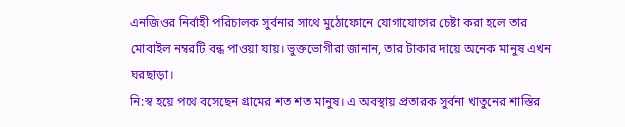এনজিওর নির্বাহী পরিচালক সুর্বনার সাথে মুঠোফোনে যোগাযোগের চেষ্টা করা হলে তার মোবাইল নম্বরটি বন্ধ পাওয়া যায়। ভুক্তভোগীরা জানান, তার টাকার দায়ে অনেক মানুষ এখন ঘরছাড়া।
নি:স্ব হয়ে পথে বসেছেন গ্রামের শত শত মানুষ। এ অবস্থায় প্রতারক সুর্বনা খাতুনের শাস্তির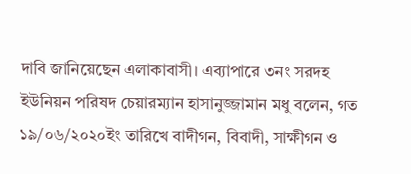দাবি জানিয়েছেন এলাকাবাসী। এব্যাপারে ৩নং সরদহ ইউনিয়ন পরিষদ চেয়ারম্যান হাসানুজ্জামান মধু বলেন, গত ১৯/০৬/২০২০ইং তারিখে বাদীগন, বিবাদী, সাক্ষীগন ও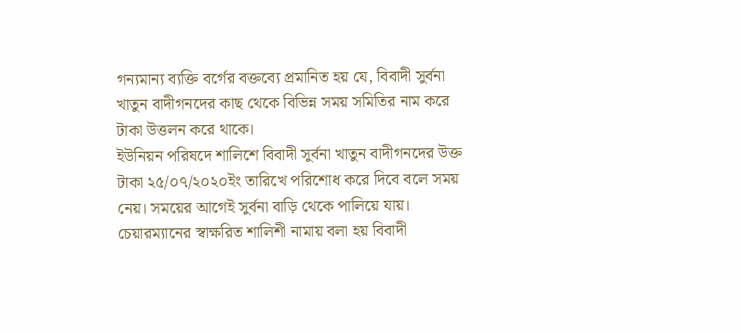গন্যমান্য ব্যক্তি বর্গের বক্তব্যে প্রমানিত হয় যে, বিবাদী সুর্বনা খাতুন বাদীগনদের কাছ থেকে বিভিন্ন সময় সমিতির নাম করে টাকা উত্তলন করে থাকে।
ইউনিয়ন পরিষদে শালিশে বিবাদী সুর্বনা খাতুন বাদীগনদের উক্ত টাকা ২৫/০৭/২০২০ইং তারিখে পরিশোধ করে দিবে বলে সময় নেয়। সময়ের আগেই সুর্বনা বাড়ি থেকে পালিয়ে যায়। চেয়ারম্যানের স্বাক্ষরিত শালিশী নামায় বলা হয় বিবাদী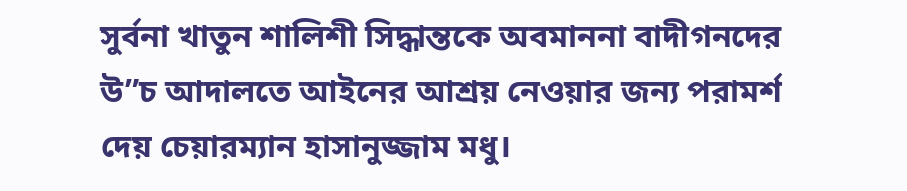সুর্বনা খাতুন শালিশী সিদ্ধান্তকে অবমাননা বাদীগনদের উ”চ আদালতে আইনের আশ্রয় নেওয়ার জন্য পরামর্শ দেয় চেয়ারম্যান হাসানুজ্জাম মধু।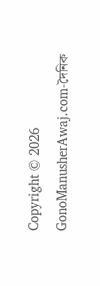Copyright © 2026 GonoManusherAwaj.com-দৈনিক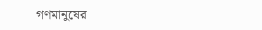গণমানুষের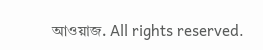আওয়াজ. All rights reserved.